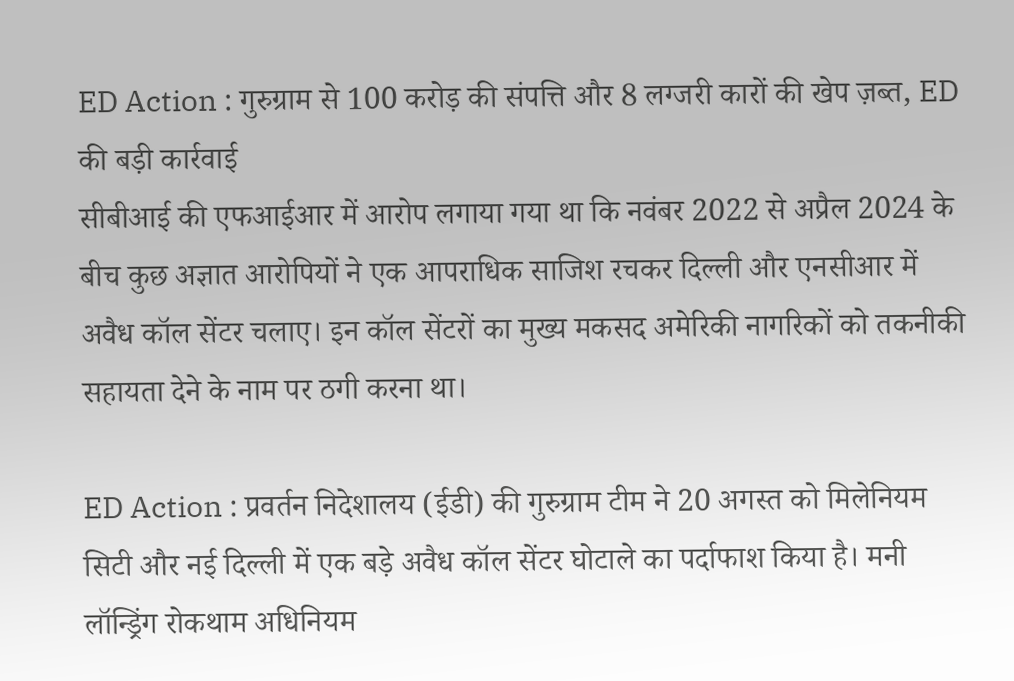ED Action : गुरुग्राम से 100 करोड़ की संपत्ति और 8 लग्जरी कारों की खेप ज़ब्त, ED की बड़ी कार्रवाई
सीबीआई की एफआईआर में आरोप लगाया गया था कि नवंबर 2022 से अप्रैल 2024 के बीच कुछ अज्ञात आरोपियों ने एक आपराधिक साजिश रचकर दिल्ली और एनसीआर में अवैध कॉल सेंटर चलाए। इन कॉल सेंटरों का मुख्य मकसद अमेरिकी नागरिकों को तकनीकी सहायता देने के नाम पर ठगी करना था।

ED Action : प्रवर्तन निदेशालय (ईडी) की गुरुग्राम टीम ने 20 अगस्त को मिलेनियम सिटी और नई दिल्ली में एक बड़े अवैध कॉल सेंटर घोटाले का पर्दाफाश किया है। मनी लॉन्ड्रिंग रोकथाम अधिनियम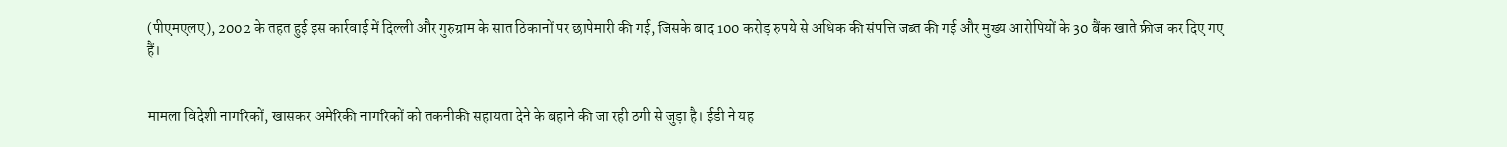(पीएमएलए), 2002 के तहत हुई इस कार्रवाई में दिल्ली और गुरुग्राम के सात ठिकानों पर छापेमारी की गई, जिसके बाद 100 करोड़ रुपये से अधिक की संपत्ति जब्त की गई और मुख्य आरोपियों के 30 बैंक खाते फ्रीज कर दिए गए हैं।


मामला विदेशी नागरिकों, खासकर अमेरिकी नागरिकों को तकनीकी सहायता देने के बहाने की जा रही ठगी से जुड़ा है। ईडी ने यह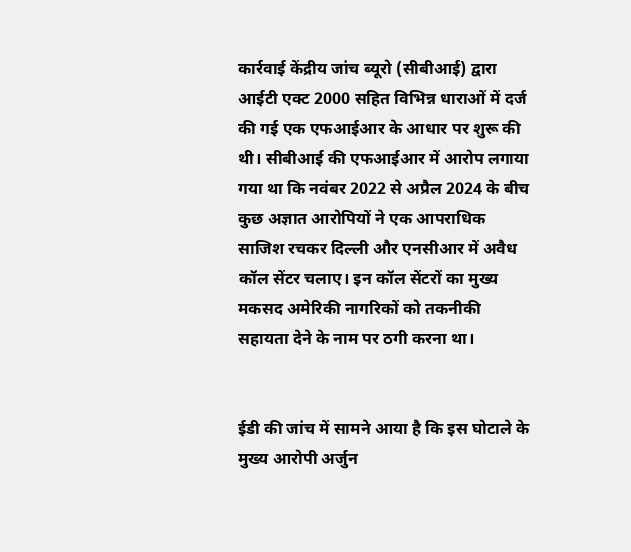कार्रवाई केंद्रीय जांच ब्यूरो (सीबीआई) द्वारा आईटी एक्ट 2000 सहित विभिन्न धाराओं में दर्ज की गई एक एफआईआर के आधार पर शुरू की थी। सीबीआई की एफआईआर में आरोप लगाया गया था कि नवंबर 2022 से अप्रैल 2024 के बीच कुछ अज्ञात आरोपियों ने एक आपराधिक साजिश रचकर दिल्ली और एनसीआर में अवैध कॉल सेंटर चलाए। इन कॉल सेंटरों का मुख्य मकसद अमेरिकी नागरिकों को तकनीकी सहायता देने के नाम पर ठगी करना था।


ईडी की जांच में सामने आया है कि इस घोटाले के मुख्य आरोपी अर्जुन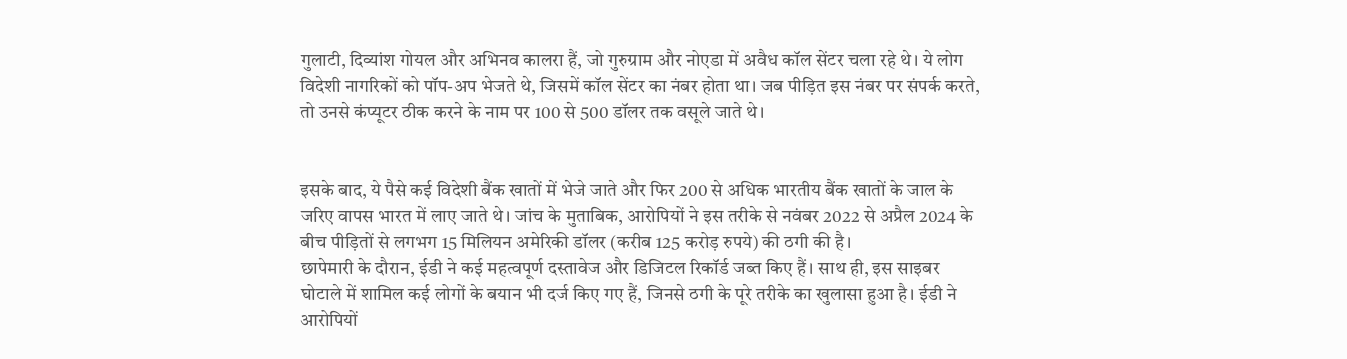गुलाटी, दिव्यांश गोयल और अभिनव कालरा हैं, जो गुरुग्राम और नोएडा में अवैध कॉल सेंटर चला रहे थे। ये लोग विदेशी नागरिकों को पॉप-अप भेजते थे, जिसमें कॉल सेंटर का नंबर होता था। जब पीड़ित इस नंबर पर संपर्क करते, तो उनसे कंप्यूटर ठीक करने के नाम पर 100 से 500 डॉलर तक वसूले जाते थे।


इसके बाद, ये पैसे कई विदेशी बैंक खातों में भेजे जाते और फिर 200 से अधिक भारतीय बैंक खातों के जाल के जरिए वापस भारत में लाए जाते थे। जांच के मुताबिक, आरोपियों ने इस तरीके से नवंबर 2022 से अप्रैल 2024 के बीच पीड़ितों से लगभग 15 मिलियन अमेरिकी डॉलर (करीब 125 करोड़ रुपये) की ठगी की है।
छापेमारी के दौरान, ईडी ने कई महत्वपूर्ण दस्तावेज और डिजिटल रिकॉर्ड जब्त किए हैं। साथ ही, इस साइबर घोटाले में शामिल कई लोगों के बयान भी दर्ज किए गए हैं, जिनसे ठगी के पूरे तरीके का खुलासा हुआ है। ईडी ने आरोपियों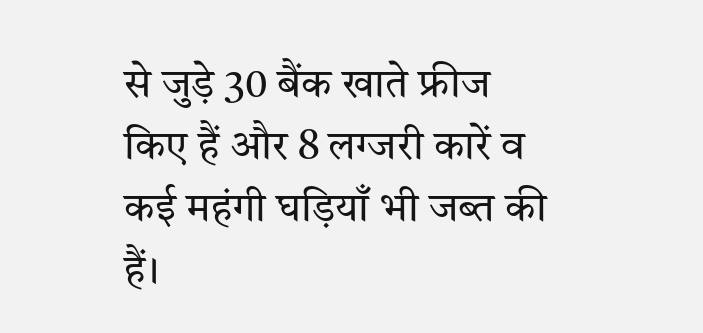से जुड़े 30 बैंक खाते फ्रीज किए हैं और 8 लग्जरी कारें व कई महंगी घड़ियाँ भी जब्त की हैं।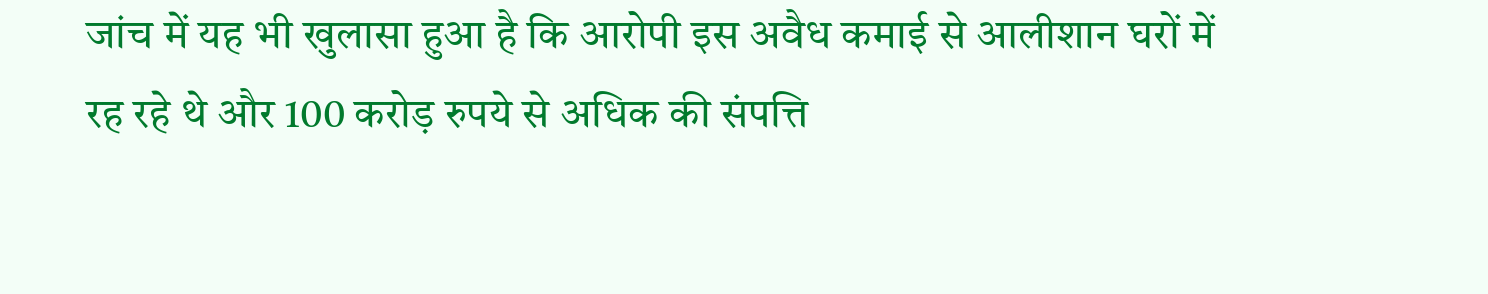जांच में यह भी खुलासा हुआ है कि आरोपी इस अवैध कमाई से आलीशान घरों में रह रहे थे और 100 करोड़ रुपये से अधिक की संपत्ति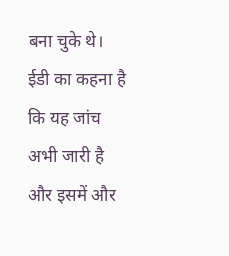बना चुके थे। ईडी का कहना है कि यह जांच अभी जारी है और इसमें और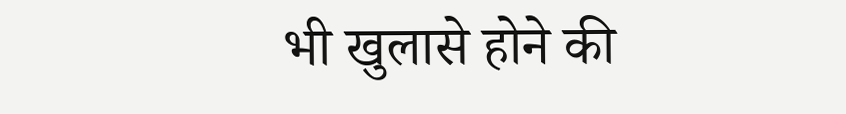भी खुलासे होने की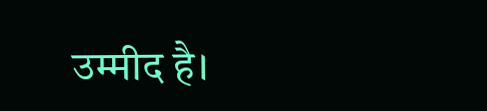उम्मीद है।